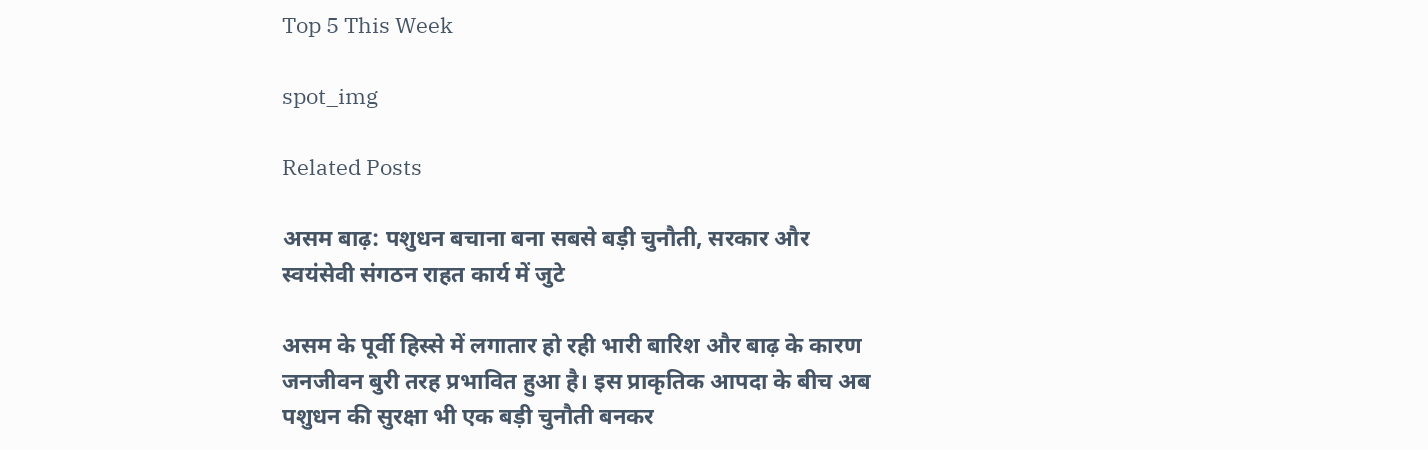Top 5 This Week

spot_img

Related Posts

असम बाढ़: पशुधन बचाना बना सबसे बड़ी चुनौती, सरकार और स्वयंसेवी संगठन राहत कार्य में जुटे

असम के पूर्वी हिस्से में लगातार हो रही भारी बारिश और बाढ़ के कारण जनजीवन बुरी तरह प्रभावित हुआ है। इस प्राकृतिक आपदा के बीच अब पशुधन की सुरक्षा भी एक बड़ी चुनौती बनकर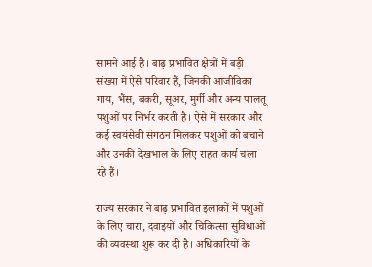सामने आई है। बाढ़ प्रभावित क्षेत्रों में बड़ी संख्या में ऐसे परिवार हैं, जिनकी आजीविका गाय, भैंस, बकरी, सूअर, मुर्गी और अन्य पालतू पशुओं पर निर्भर करती है। ऐसे में सरकार और कई स्वयंसेवी संगठन मिलकर पशुओं को बचाने और उनकी देखभाल के लिए राहत कार्य चला रहे हैं।

राज्य सरकार ने बाढ़ प्रभावित इलाकों में पशुओं के लिए चारा, दवाइयों और चिकित्सा सुविधाओं की व्यवस्था शुरू कर दी है। अधिकारियों के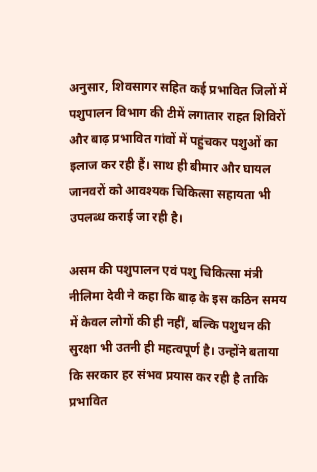अनुसार, शिवसागर सहित कई प्रभावित जिलों में पशुपालन विभाग की टीमें लगातार राहत शिविरों और बाढ़ प्रभावित गांवों में पहुंचकर पशुओं का इलाज कर रही हैं। साथ ही बीमार और घायल जानवरों को आवश्यक चिकित्सा सहायता भी उपलब्ध कराई जा रही है।

असम की पशुपालन एवं पशु चिकित्सा मंत्री नीलिमा देवी ने कहा कि बाढ़ के इस कठिन समय में केवल लोगों की ही नहीं, बल्कि पशुधन की सुरक्षा भी उतनी ही महत्वपूर्ण है। उन्होंने बताया कि सरकार हर संभव प्रयास कर रही है ताकि प्रभावित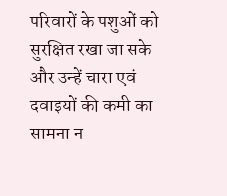परिवारों के पशुओं को सुरक्षित रखा जा सके और उन्हें चारा एवं दवाइयों की कमी का सामना न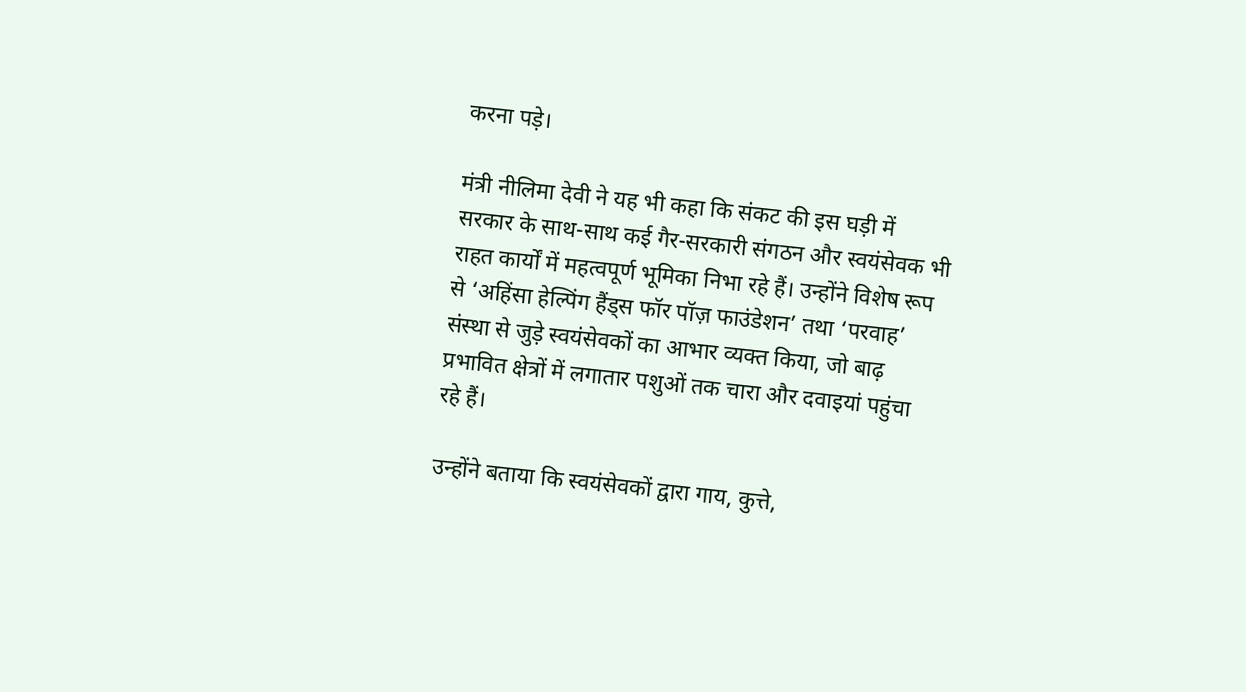करना पड़े।

मंत्री नीलिमा देवी ने यह भी कहा कि संकट की इस घड़ी में सरकार के साथ-साथ कई गैर-सरकारी संगठन और स्वयंसेवक भी राहत कार्यों में महत्वपूर्ण भूमिका निभा रहे हैं। उन्होंने विशेष रूप से ‘अहिंसा हेल्पिंग हैंड्स फॉर पॉज़ फाउंडेशन’ तथा ‘परवाह’ संस्था से जुड़े स्वयंसेवकों का आभार व्यक्त किया, जो बाढ़ प्रभावित क्षेत्रों में लगातार पशुओं तक चारा और दवाइयां पहुंचा रहे हैं।

उन्होंने बताया कि स्वयंसेवकों द्वारा गाय, कुत्ते,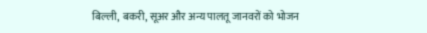बिल्ली, बकरी, सूअर और अन्य पालतू जानवरों को भोजन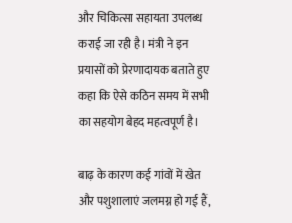और चिकित्सा सहायता उपलब्ध कराई जा रही है। मंत्री ने इन प्रयासों को प्रेरणादायक बताते हुए कहा कि ऐसे कठिन समय में सभी का सहयोग बेहद महत्वपूर्ण है।

बाढ़ के कारण कई गांवों में खेत और पशुशालाएं जलमग्न हो गई हैं,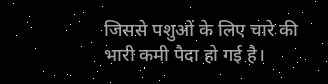जिससे पशुओं के लिए चारे की भारी कमी पैदा हो गई है।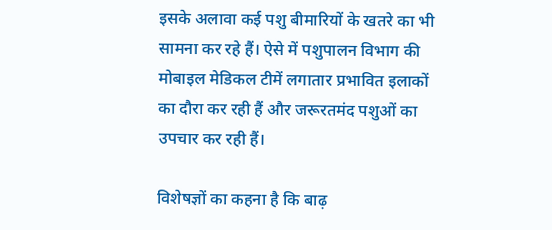इसके अलावा कई पशु बीमारियों के खतरे का भी सामना कर रहे हैं। ऐसे में पशुपालन विभाग की मोबाइल मेडिकल टीमें लगातार प्रभावित इलाकों का दौरा कर रही हैं और जरूरतमंद पशुओं का उपचार कर रही हैं।

विशेषज्ञों का कहना है कि बाढ़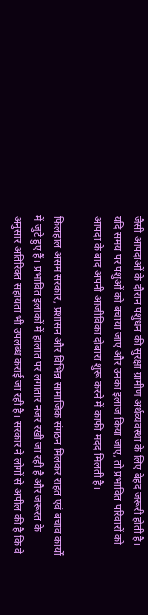जैसी आपदाओं के दौरान पशुधन की सुरक्षा ग्रामीण अर्थव्यवस्था के लिए बेहद जरूरी होती है। यदि समय पर पशुओं को बचाया जाए और उनका इलाज किया जाए, तो प्रभावित परिवारों को आपदा के बाद अपनी आजीविका दोबारा शुरू करने में काफी मदद मिलती है।

फिलहाल असम सरकार, प्रशासन और विभिन्न सामाजिक संगठन मिलकर राहत एवं बचाव कार्यों में जुटे हुए हैं। प्रभावित इलाकों में हालात पर लगातार नजर रखी जा रही है और जरूरत के अनुसार अतिरिक्त सहायता भी उपलब्ध कराई जा रही है। सरकार ने लोगों से अपील की है कि वे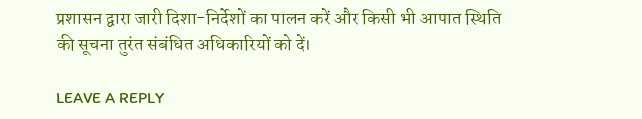प्रशासन द्वारा जारी दिशा-निर्देशों का पालन करें और किसी भी आपात स्थिति की सूचना तुरंत संबंधित अधिकारियों को दें।

LEAVE A REPLY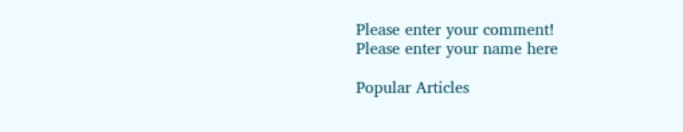Please enter your comment!
Please enter your name here

Popular Articles